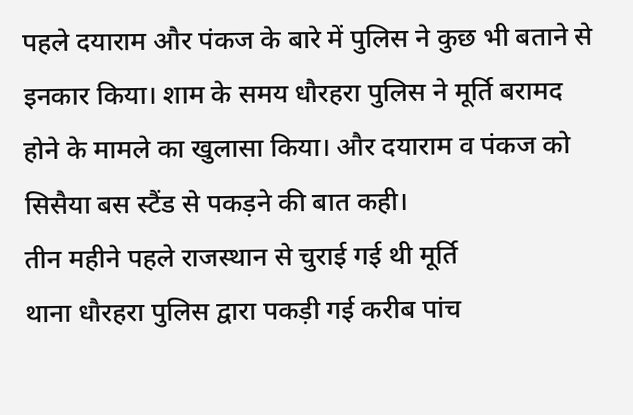पहले दयाराम और पंकज के बारे में पुलिस ने कुछ भी बताने से इनकार किया। शाम के समय धौरहरा पुलिस ने मूर्ति बरामद होने के मामले का खुलासा किया। और दयाराम व पंकज को सिसैया बस स्टैंड से पकड़ने की बात कही।
तीन महीने पहले राजस्थान से चुराई गई थी मूर्ति
थाना धौरहरा पुलिस द्वारा पकड़ी गई करीब पांच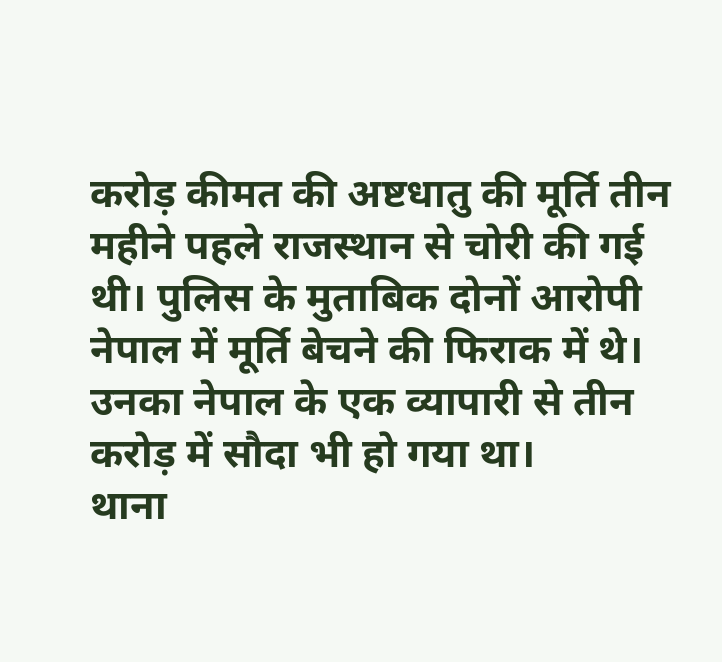करोड़ कीमत की अष्टधातु की मूर्ति तीन महीने पहले राजस्थान से चोरी की गई थी। पुलिस के मुताबिक दोनों आरोपी नेपाल में मूर्ति बेचने की फिराक में थे। उनका नेपाल के एक व्यापारी से तीन करोड़ में सौदा भी हो गया था।
थाना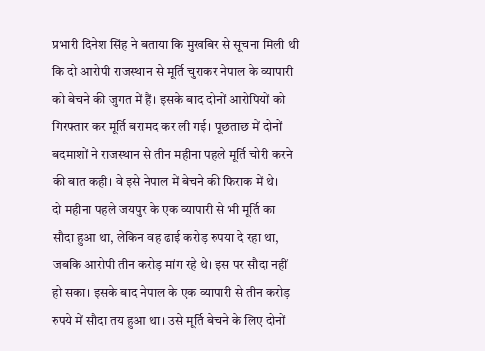प्रभारी दिनेश सिंह ने बताया कि मुखबिर से सूचना मिली थी कि दो आरोपी राजस्थान से मूर्ति चुराकर नेपाल के व्यापारी को बेचने की जुगत में हैं। इसके बाद दोनों आरोपियों को गिरफ्तार कर मूर्ति बरामद कर ली गई। पूछताछ में दोनों बदमाशों ने राजस्थान से तीन महीना पहले मूर्ति चोरी करने की बात कही। वे इसे नेपाल में बेचने की फिराक में थे।
दो महीना पहले जयपुर के एक व्यापारी से भी मूर्ति का सौदा हुआ था, लेकिन वह ढाई करोड़ रुपया दे रहा था, जबकि आरोपी तीन करोड़ मांग रहे थे। इस पर सौदा नहीं हो सका। इसके बाद नेपाल के एक व्यापारी से तीन करोड़ रुपये में सौदा तय हुआ था। उसे मूर्ति बेचने के लिए दोनों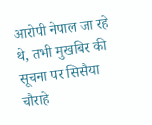आरोपी नेपाल जा रहे थे, तभी मुखबिर की सूचना पर सिसैया चौराहे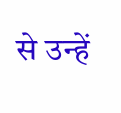से उन्हें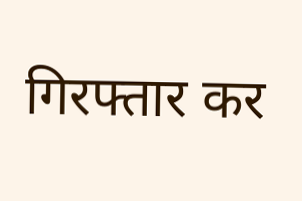गिरफ्तार कर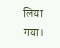लिया गया।